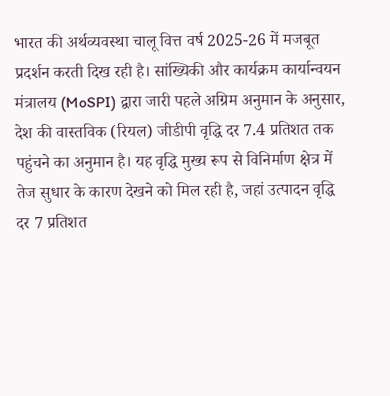भारत की अर्थव्यवस्था चालू वित्त वर्ष 2025-26 में मजबूत प्रदर्शन करती दिख रही है। सांख्यिकी और कार्यक्रम कार्यान्वयन मंत्रालय (MoSPI) द्वारा जारी पहले अग्रिम अनुमान के अनुसार, देश की वास्तविक (रियल) जीडीपी वृद्धि दर 7.4 प्रतिशत तक पहुंचने का अनुमान है। यह वृद्धि मुख्य रूप से विनिर्माण क्षेत्र में तेज सुधार के कारण देखने को मिल रही है, जहां उत्पादन वृद्धि दर 7 प्रतिशत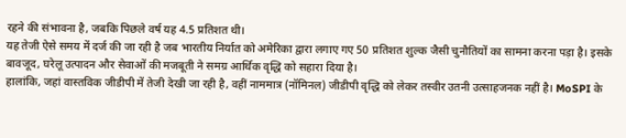रहने की संभावना है, जबकि पिछले वर्ष यह 4.5 प्रतिशत थी।
यह तेजी ऐसे समय में दर्ज की जा रही है जब भारतीय निर्यात को अमेरिका द्वारा लगाए गए 50 प्रतिशत शुल्क जैसी चुनौतियों का सामना करना पड़ा है। इसके बावजूद, घरेलू उत्पादन और सेवाओं की मजबूती ने समग्र आर्थिक वृद्धि को सहारा दिया है।
हालांकि, जहां वास्तविक जीडीपी में तेजी देखी जा रही है, वहीं नाममात्र (नॉमिनल) जीडीपी वृद्धि को लेकर तस्वीर उतनी उत्साहजनक नहीं है। MoSPI के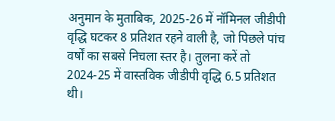अनुमान के मुताबिक, 2025-26 में नॉमिनल जीडीपी वृद्धि घटकर 8 प्रतिशत रहने वाली है, जो पिछले पांच वर्षों का सबसे निचला स्तर है। तुलना करें तो 2024-25 में वास्तविक जीडीपी वृद्धि 6.5 प्रतिशत थी।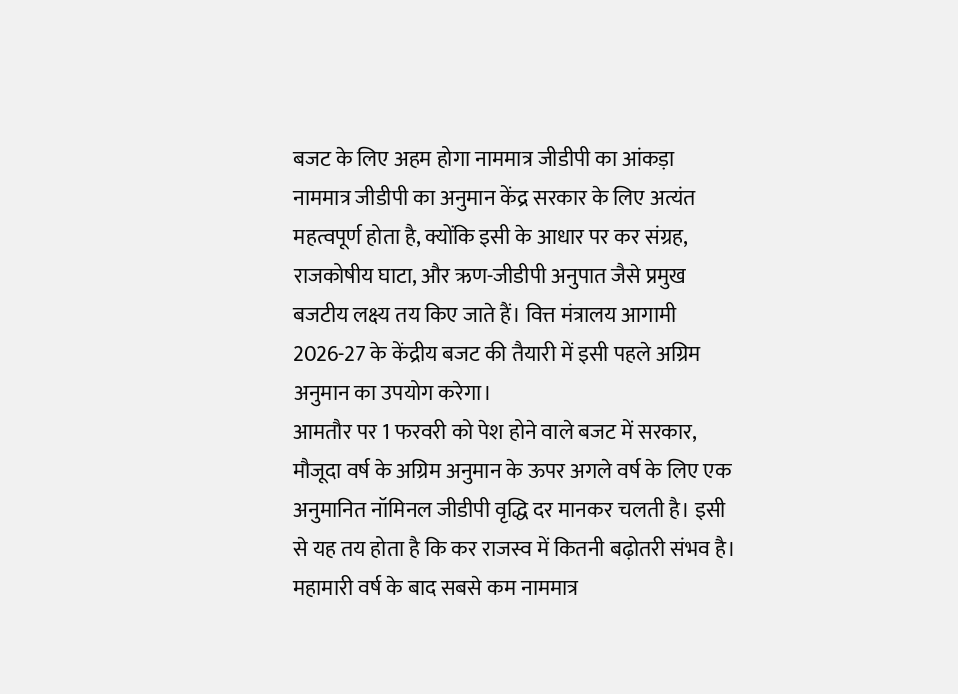बजट के लिए अहम होगा नाममात्र जीडीपी का आंकड़ा
नाममात्र जीडीपी का अनुमान केंद्र सरकार के लिए अत्यंत महत्वपूर्ण होता है, क्योंकि इसी के आधार पर कर संग्रह, राजकोषीय घाटा, और ऋण-जीडीपी अनुपात जैसे प्रमुख बजटीय लक्ष्य तय किए जाते हैं। वित्त मंत्रालय आगामी 2026-27 के केंद्रीय बजट की तैयारी में इसी पहले अग्रिम अनुमान का उपयोग करेगा।
आमतौर पर 1 फरवरी को पेश होने वाले बजट में सरकार, मौजूदा वर्ष के अग्रिम अनुमान के ऊपर अगले वर्ष के लिए एक अनुमानित नॉमिनल जीडीपी वृद्धि दर मानकर चलती है। इसी से यह तय होता है कि कर राजस्व में कितनी बढ़ोतरी संभव है।
महामारी वर्ष के बाद सबसे कम नाममात्र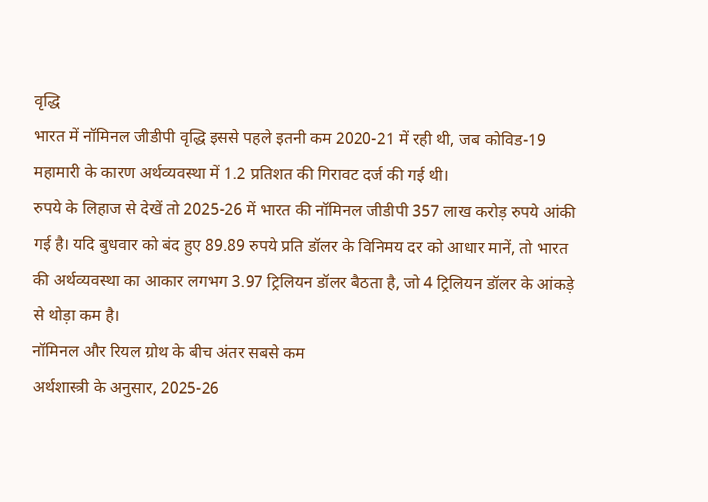वृद्धि
भारत में नॉमिनल जीडीपी वृद्धि इससे पहले इतनी कम 2020-21 में रही थी, जब कोविड-19 महामारी के कारण अर्थव्यवस्था में 1.2 प्रतिशत की गिरावट दर्ज की गई थी।
रुपये के लिहाज से देखें तो 2025-26 में भारत की नॉमिनल जीडीपी 357 लाख करोड़ रुपये आंकी गई है। यदि बुधवार को बंद हुए 89.89 रुपये प्रति डॉलर के विनिमय दर को आधार मानें, तो भारत की अर्थव्यवस्था का आकार लगभग 3.97 ट्रिलियन डॉलर बैठता है, जो 4 ट्रिलियन डॉलर के आंकड़े से थोड़ा कम है।
नॉमिनल और रियल ग्रोथ के बीच अंतर सबसे कम
अर्थशास्त्री के अनुसार, 2025-26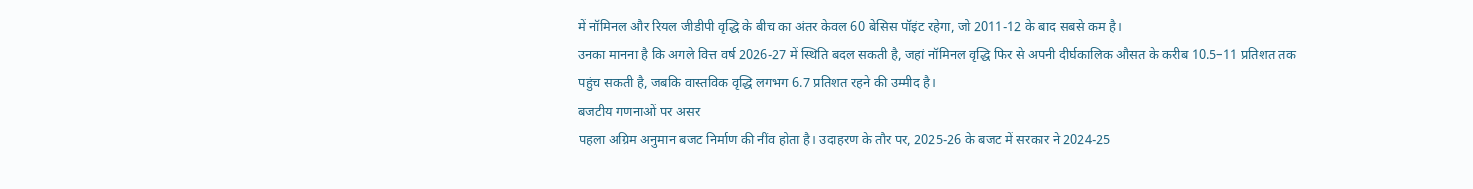में नॉमिनल और रियल जीडीपी वृद्धि के बीच का अंतर केवल 60 बेसिस पॉइंट रहेगा, जो 2011-12 के बाद सबसे कम है।
उनका मानना है कि अगले वित्त वर्ष 2026-27 में स्थिति बदल सकती है, जहां नॉमिनल वृद्धि फिर से अपनी दीर्घकालिक औसत के करीब 10.5–11 प्रतिशत तक पहुंच सकती है, जबकि वास्तविक वृद्धि लगभग 6.7 प्रतिशत रहने की उम्मीद है।
बजटीय गणनाओं पर असर
पहला अग्रिम अनुमान बजट निर्माण की नींव होता है। उदाहरण के तौर पर, 2025-26 के बजट में सरकार ने 2024-25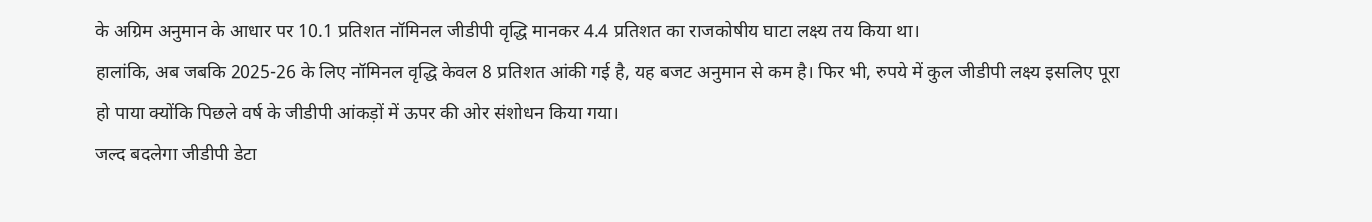के अग्रिम अनुमान के आधार पर 10.1 प्रतिशत नॉमिनल जीडीपी वृद्धि मानकर 4.4 प्रतिशत का राजकोषीय घाटा लक्ष्य तय किया था।
हालांकि, अब जबकि 2025-26 के लिए नॉमिनल वृद्धि केवल 8 प्रतिशत आंकी गई है, यह बजट अनुमान से कम है। फिर भी, रुपये में कुल जीडीपी लक्ष्य इसलिए पूरा हो पाया क्योंकि पिछले वर्ष के जीडीपी आंकड़ों में ऊपर की ओर संशोधन किया गया।
जल्द बदलेगा जीडीपी डेटा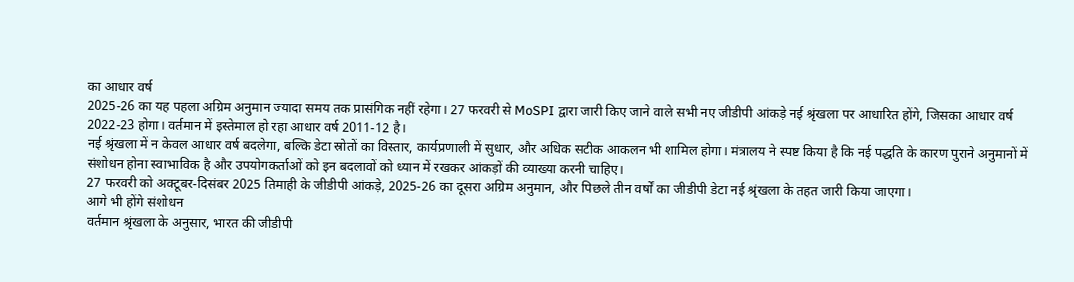का आधार वर्ष
2025-26 का यह पहला अग्रिम अनुमान ज्यादा समय तक प्रासंगिक नहीं रहेगा। 27 फरवरी से MoSPI द्वारा जारी किए जाने वाले सभी नए जीडीपी आंकड़े नई श्रृंखला पर आधारित होंगे, जिसका आधार वर्ष 2022-23 होगा। वर्तमान में इस्तेमाल हो रहा आधार वर्ष 2011-12 है।
नई श्रृंखला में न केवल आधार वर्ष बदलेगा, बल्कि डेटा स्रोतों का विस्तार, कार्यप्रणाली में सुधार, और अधिक सटीक आकलन भी शामिल होगा। मंत्रालय ने स्पष्ट किया है कि नई पद्धति के कारण पुराने अनुमानों में संशोधन होना स्वाभाविक है और उपयोगकर्ताओं को इन बदलावों को ध्यान में रखकर आंकड़ों की व्याख्या करनी चाहिए।
27 फरवरी को अक्टूबर-दिसंबर 2025 तिमाही के जीडीपी आंकड़े, 2025-26 का दूसरा अग्रिम अनुमान, और पिछले तीन वर्षों का जीडीपी डेटा नई श्रृंखला के तहत जारी किया जाएगा।
आगे भी होंगे संशोधन
वर्तमान श्रृंखला के अनुसार, भारत की जीडीपी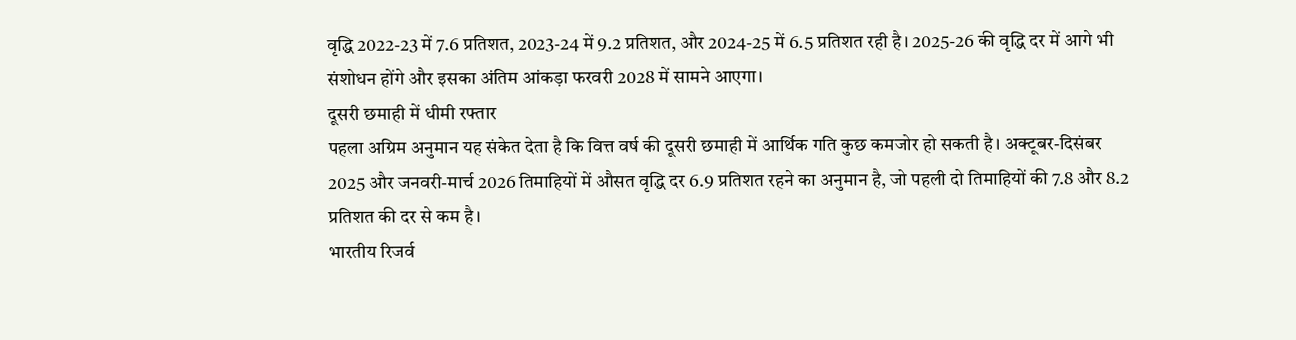वृद्धि 2022-23 में 7.6 प्रतिशत, 2023-24 में 9.2 प्रतिशत, और 2024-25 में 6.5 प्रतिशत रही है। 2025-26 की वृद्धि दर में आगे भी संशोधन होंगे और इसका अंतिम आंकड़ा फरवरी 2028 में सामने आएगा।
दूसरी छमाही में धीमी रफ्तार
पहला अग्रिम अनुमान यह संकेत देता है कि वित्त वर्ष की दूसरी छमाही में आर्थिक गति कुछ कमजोर हो सकती है। अक्टूबर-दिसंबर 2025 और जनवरी-मार्च 2026 तिमाहियों में औसत वृद्धि दर 6.9 प्रतिशत रहने का अनुमान है, जो पहली दो तिमाहियों की 7.8 और 8.2 प्रतिशत की दर से कम है।
भारतीय रिजर्व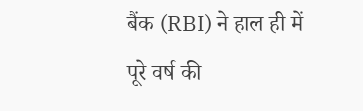बैंक (RBI) ने हाल ही में पूरे वर्ष की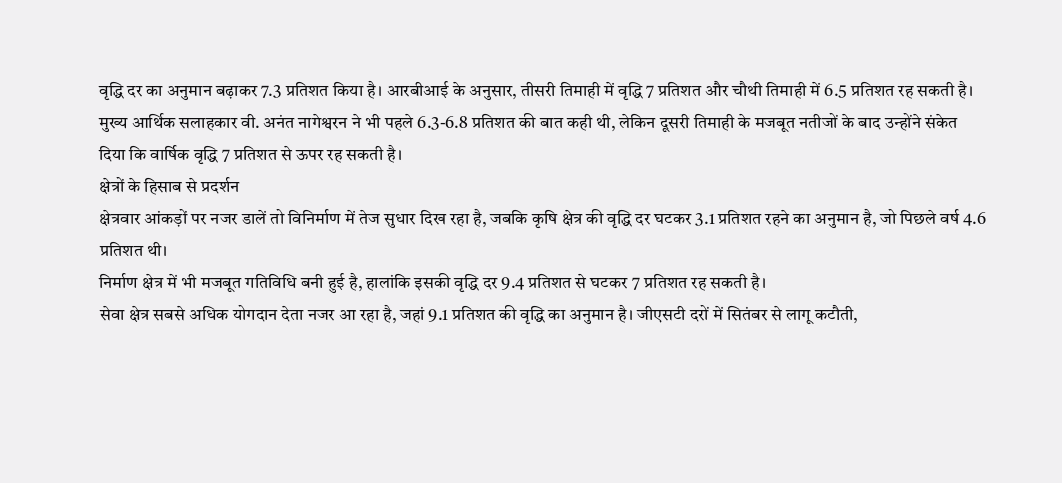वृद्धि दर का अनुमान बढ़ाकर 7.3 प्रतिशत किया है। आरबीआई के अनुसार, तीसरी तिमाही में वृद्धि 7 प्रतिशत और चौथी तिमाही में 6.5 प्रतिशत रह सकती है।
मुख्य आर्थिक सलाहकार वी. अनंत नागेश्वरन ने भी पहले 6.3-6.8 प्रतिशत की बात कही थी, लेकिन दूसरी तिमाही के मजबूत नतीजों के बाद उन्होंने संकेत दिया कि वार्षिक वृद्धि 7 प्रतिशत से ऊपर रह सकती है।
क्षेत्रों के हिसाब से प्रदर्शन
क्षेत्रवार आंकड़ों पर नजर डालें तो विनिर्माण में तेज सुधार दिख रहा है, जबकि कृषि क्षेत्र की वृद्धि दर घटकर 3.1 प्रतिशत रहने का अनुमान है, जो पिछले वर्ष 4.6 प्रतिशत थी।
निर्माण क्षेत्र में भी मजबूत गतिविधि बनी हुई है, हालांकि इसकी वृद्धि दर 9.4 प्रतिशत से घटकर 7 प्रतिशत रह सकती है।
सेवा क्षेत्र सबसे अधिक योगदान देता नजर आ रहा है, जहां 9.1 प्रतिशत की वृद्धि का अनुमान है। जीएसटी दरों में सितंबर से लागू कटौती,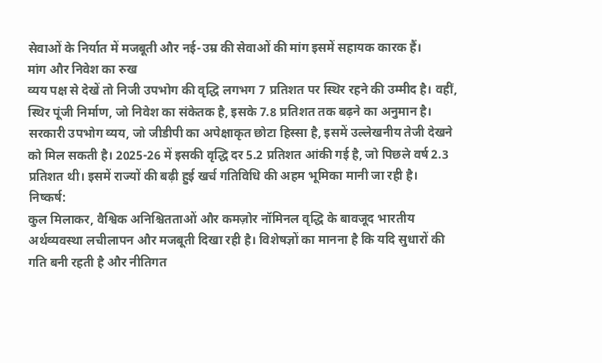सेवाओं के निर्यात में मजबूती और नई-उम्र की सेवाओं की मांग इसमें सहायक कारक हैं।
मांग और निवेश का रुख
व्यय पक्ष से देखें तो निजी उपभोग की वृद्धि लगभग 7 प्रतिशत पर स्थिर रहने की उम्मीद है। वहीं, स्थिर पूंजी निर्माण, जो निवेश का संकेतक है, इसके 7.8 प्रतिशत तक बढ़ने का अनुमान है।
सरकारी उपभोग व्यय, जो जीडीपी का अपेक्षाकृत छोटा हिस्सा है, इसमें उल्लेखनीय तेजी देखने को मिल सकती है। 2025-26 में इसकी वृद्धि दर 5.2 प्रतिशत आंकी गई है, जो पिछले वर्ष 2.3 प्रतिशत थी। इसमें राज्यों की बढ़ी हुई खर्च गतिविधि की अहम भूमिका मानी जा रही है।
निष्कर्ष:
कुल मिलाकर, वैश्विक अनिश्चितताओं और कमज़ोर नॉमिनल वृद्धि के बावजूद भारतीय अर्थव्यवस्था लचीलापन और मजबूती दिखा रही है। विशेषज्ञों का मानना है कि यदि सुधारों की गति बनी रहती है और नीतिगत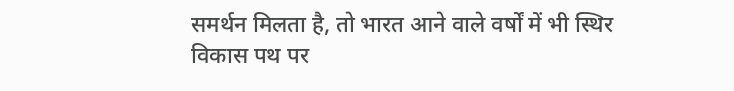समर्थन मिलता है, तो भारत आने वाले वर्षों में भी स्थिर विकास पथ पर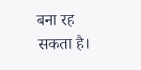बना रह सकता है।